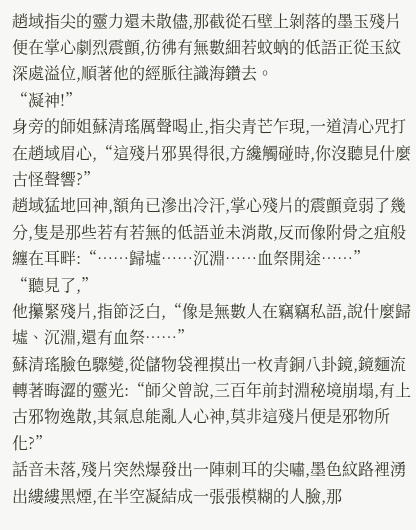趙域指尖的靈力還未散儘,那截從石壁上剝落的墨玉殘片便在掌心劇烈震顫,彷彿有無數細若蚊蚋的低語正從玉紋深處溢位,順著他的經脈往識海鑽去。
“凝神!”
身旁的師姐蘇清瑤厲聲喝止,指尖青芒乍現,一道清心咒打在趙域眉心,“這殘片邪異得很,方纔觸碰時,你沒聽見什麼古怪聲響?”
趙域猛地回神,額角已滲出冷汗,掌心殘片的震顫竟弱了幾分,隻是那些若有若無的低語並未消散,反而像附骨之疽般纏在耳畔:“……歸墟……沉淵……血祭開途……”
“聽見了,”
他攥緊殘片,指節泛白,“像是無數人在竊竊私語,說什麼歸墟、沉淵,還有血祭……”
蘇清瑤臉色驟變,從儲物袋裡摸出一枚青銅八卦鏡,鏡麵流轉著晦澀的靈光:“師父曾說,三百年前封淵秘境崩塌,有上古邪物逸散,其氣息能亂人心神,莫非這殘片便是邪物所化?”
話音未落,殘片突然爆發出一陣刺耳的尖嘯,墨色紋路裡湧出縷縷黑煙,在半空凝結成一張張模糊的人臉,那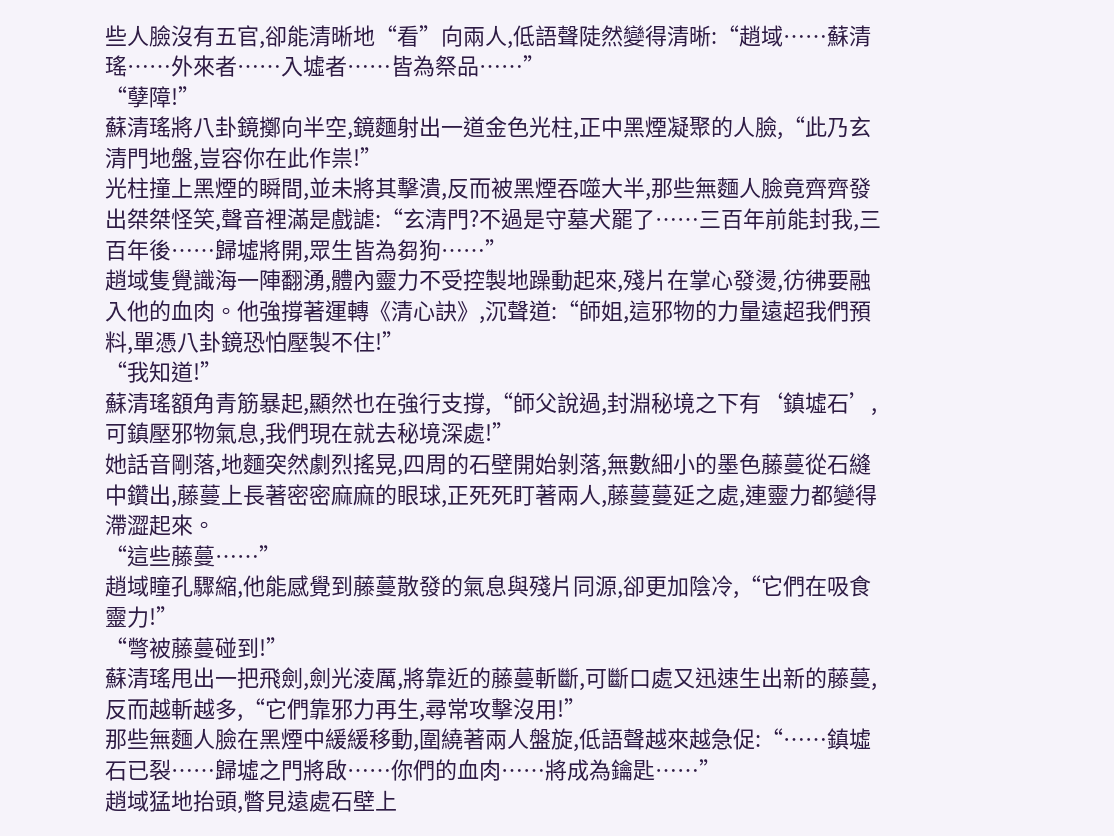些人臉沒有五官,卻能清晰地“看”向兩人,低語聲陡然變得清晰:“趙域……蘇清瑤……外來者……入墟者……皆為祭品……”
“孽障!”
蘇清瑤將八卦鏡擲向半空,鏡麵射出一道金色光柱,正中黑煙凝聚的人臉,“此乃玄清門地盤,豈容你在此作祟!”
光柱撞上黑煙的瞬間,並未將其擊潰,反而被黑煙吞噬大半,那些無麵人臉竟齊齊發出桀桀怪笑,聲音裡滿是戲謔:“玄清門?不過是守墓犬罷了……三百年前能封我,三百年後……歸墟將開,眾生皆為芻狗……”
趙域隻覺識海一陣翻湧,體內靈力不受控製地躁動起來,殘片在掌心發燙,彷彿要融入他的血肉。他強撐著運轉《清心訣》,沉聲道:“師姐,這邪物的力量遠超我們預料,單憑八卦鏡恐怕壓製不住!”
“我知道!”
蘇清瑤額角青筋暴起,顯然也在強行支撐,“師父說過,封淵秘境之下有‘鎮墟石’,可鎮壓邪物氣息,我們現在就去秘境深處!”
她話音剛落,地麵突然劇烈搖晃,四周的石壁開始剝落,無數細小的墨色藤蔓從石縫中鑽出,藤蔓上長著密密麻麻的眼球,正死死盯著兩人,藤蔓蔓延之處,連靈力都變得滯澀起來。
“這些藤蔓……”
趙域瞳孔驟縮,他能感覺到藤蔓散發的氣息與殘片同源,卻更加陰冷,“它們在吸食靈力!”
“彆被藤蔓碰到!”
蘇清瑤甩出一把飛劍,劍光淩厲,將靠近的藤蔓斬斷,可斷口處又迅速生出新的藤蔓,反而越斬越多,“它們靠邪力再生,尋常攻擊沒用!”
那些無麵人臉在黑煙中緩緩移動,圍繞著兩人盤旋,低語聲越來越急促:“……鎮墟石已裂……歸墟之門將啟……你們的血肉……將成為鑰匙……”
趙域猛地抬頭,瞥見遠處石壁上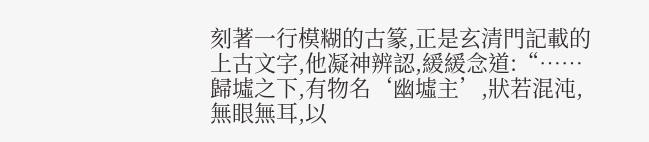刻著一行模糊的古篆,正是玄清門記載的上古文字,他凝神辨認,緩緩念道:“……歸墟之下,有物名‘幽墟主’,狀若混沌,無眼無耳,以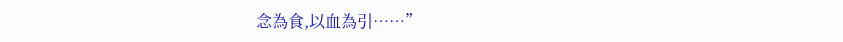念為食,以血為引……”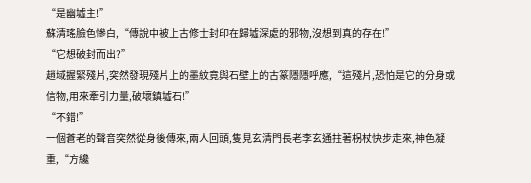“是幽墟主!”
蘇清瑤臉色慘白,“傳說中被上古修士封印在歸墟深處的邪物,沒想到真的存在!”
“它想破封而出?”
趙域握緊殘片,突然發現殘片上的墨紋竟與石壁上的古篆隱隱呼應,“這殘片,恐怕是它的分身或信物,用來牽引力量,破壞鎮墟石!”
“不錯!”
一個蒼老的聲音突然從身後傳來,兩人回頭,隻見玄清門長老李玄通拄著柺杖快步走來,神色凝重,“方纔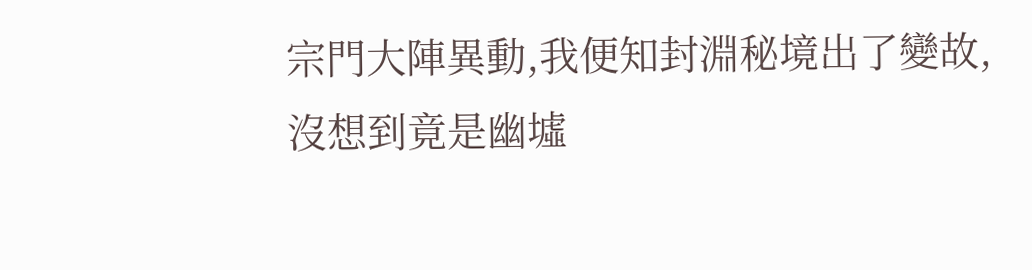宗門大陣異動,我便知封淵秘境出了變故,沒想到竟是幽墟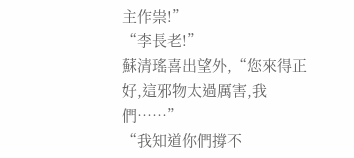主作祟!”
“李長老!”
蘇清瑤喜出望外,“您來得正好,這邪物太過厲害,我們……”
“我知道你們撐不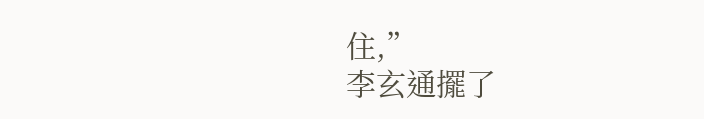住,”
李玄通擺了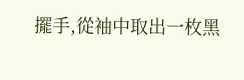擺手,從袖中取出一枚黑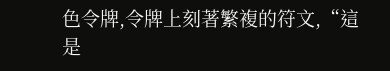色令牌,令牌上刻著繁複的符文,“這是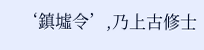‘鎮墟令’,乃上古修士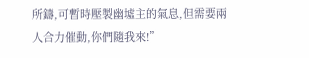所鑄,可暫時壓製幽墟主的氣息,但需要兩人合力催動,你們隨我來!”